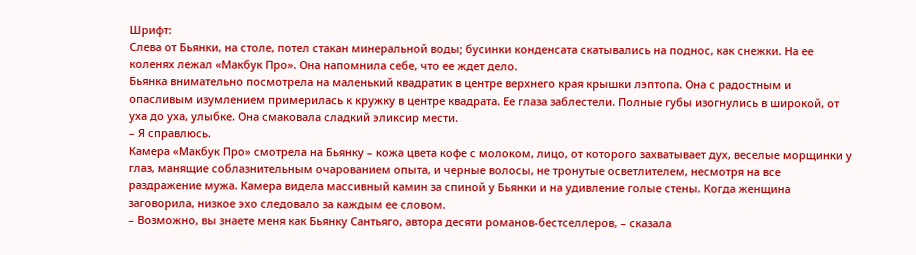Шрифт:
Слева от Бьянки, на столе, потел стакан минеральной воды; бусинки конденсата скатывались на поднос, как снежки. На ее коленях лежал «Макбук Про». Она напомнила себе, что ее ждет дело.
Бьянка внимательно посмотрела на маленький квадратик в центре верхнего края крышки лэптопа. Она с радостным и опасливым изумлением примерилась к кружку в центре квадрата. Ее глаза заблестели. Полные губы изогнулись в широкой, от уха до уха, улыбке. Она смаковала сладкий эликсир мести.
– Я справлюсь.
Камера «Макбук Про» смотрела на Бьянку – кожа цвета кофе с молоком, лицо, от которого захватывает дух, веселые морщинки у глаз, манящие соблазнительным очарованием опыта, и черные волосы, не тронутые осветлителем, несмотря на все раздражение мужа. Камера видела массивный камин за спиной у Бьянки и на удивление голые стены. Когда женщина заговорила, низкое эхо следовало за каждым ее словом.
– Возможно, вы знаете меня как Бьянку Сантьяго, автора десяти романов-бестселлеров, – сказала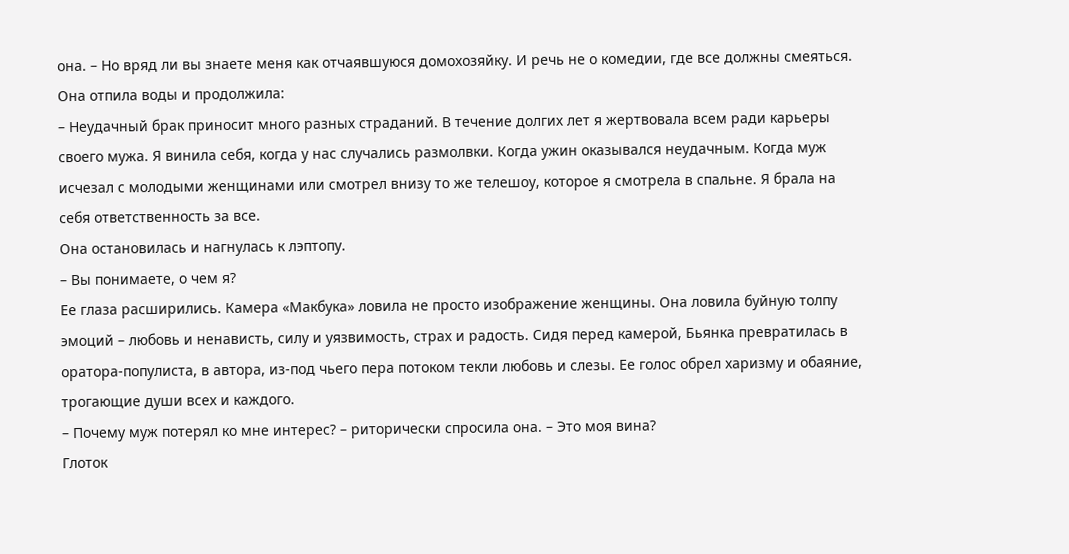она. – Но вряд ли вы знаете меня как отчаявшуюся домохозяйку. И речь не о комедии, где все должны смеяться.
Она отпила воды и продолжила:
– Неудачный брак приносит много разных страданий. В течение долгих лет я жертвовала всем ради карьеры своего мужа. Я винила себя, когда у нас случались размолвки. Когда ужин оказывался неудачным. Когда муж исчезал с молодыми женщинами или смотрел внизу то же телешоу, которое я смотрела в спальне. Я брала на себя ответственность за все.
Она остановилась и нагнулась к лэптопу.
– Вы понимаете, о чем я?
Ее глаза расширились. Камера «Макбука» ловила не просто изображение женщины. Она ловила буйную толпу эмоций – любовь и ненависть, силу и уязвимость, страх и радость. Сидя перед камерой, Бьянка превратилась в оратора-популиста, в автора, из-под чьего пера потоком текли любовь и слезы. Ее голос обрел харизму и обаяние, трогающие души всех и каждого.
– Почему муж потерял ко мне интерес? – риторически спросила она. – Это моя вина?
Глоток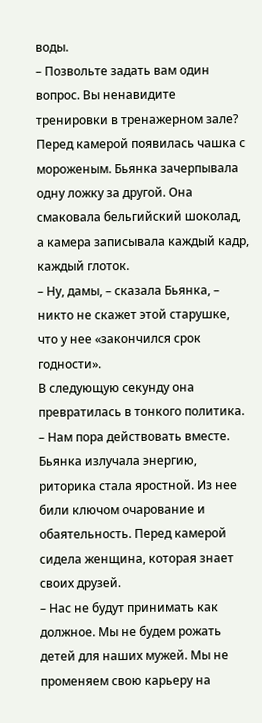воды.
– Позвольте задать вам один вопрос. Вы ненавидите тренировки в тренажерном зале?
Перед камерой появилась чашка с мороженым. Бьянка зачерпывала одну ложку за другой. Она смаковала бельгийский шоколад, а камера записывала каждый кадр, каждый глоток.
– Ну, дамы, – сказала Бьянка, – никто не скажет этой старушке, что у нее «закончился срок годности».
В следующую секунду она превратилась в тонкого политика.
– Нам пора действовать вместе.
Бьянка излучала энергию, риторика стала яростной. Из нее били ключом очарование и обаятельность. Перед камерой сидела женщина, которая знает своих друзей.
– Нас не будут принимать как должное. Мы не будем рожать детей для наших мужей. Мы не променяем свою карьеру на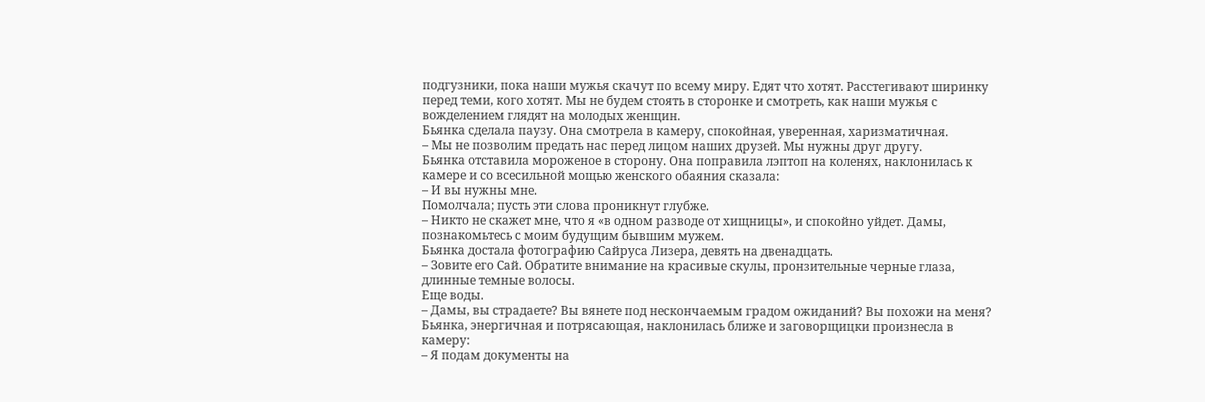подгузники, пока наши мужья скачут по всему миру. Едят что хотят. Расстегивают ширинку перед теми, кого хотят. Мы не будем стоять в сторонке и смотреть, как наши мужья с вожделением глядят на молодых женщин.
Бьянка сделала паузу. Она смотрела в камеру, спокойная, уверенная, харизматичная.
– Мы не позволим предать нас перед лицом наших друзей. Мы нужны друг другу.
Бьянка отставила мороженое в сторону. Она поправила лэптоп на коленях, наклонилась к камере и со всесильной мощью женского обаяния сказала:
– И вы нужны мне.
Помолчала; пусть эти слова проникнут глубже.
– Никто не скажет мне, что я «в одном разводе от хищницы», и спокойно уйдет. Дамы, познакомьтесь с моим будущим бывшим мужем.
Бьянка достала фотографию Сайруса Лизера, девять на двенадцать.
– Зовите его Сай. Обратите внимание на красивые скулы, пронзительные черные глаза, длинные темные волосы.
Еще воды.
– Дамы, вы страдаете? Вы вянете под нескончаемым градом ожиданий? Вы похожи на меня?
Бьянка, энергичная и потрясающая, наклонилась ближе и заговорщицки произнесла в камеру:
– Я подам документы на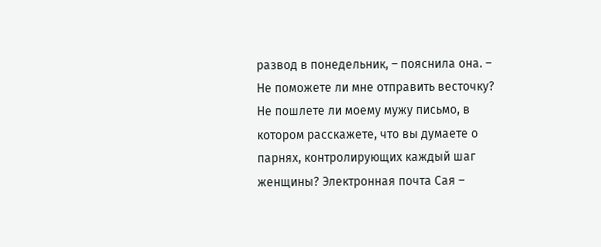развод в понедельник, – пояснила она. – Не поможете ли мне отправить весточку? Не пошлете ли моему мужу письмо, в котором расскажете, что вы думаете о парнях, контролирующих каждый шаг женщины? Электронная почта Сая –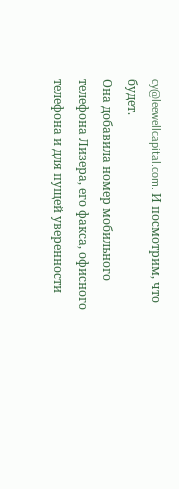cy@leewellcapital.com. И посмотрим, что будет.
Она добавила номер мобильного телефона Лизера, его факса, офисного телефона и для пущей уверенности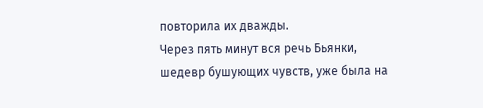повторила их дважды.
Через пять минут вся речь Бьянки, шедевр бушующих чувств, уже была на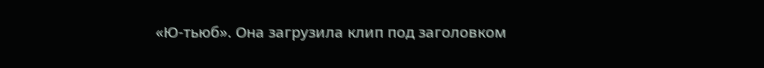«Ю-тьюб». Она загрузила клип под заголовком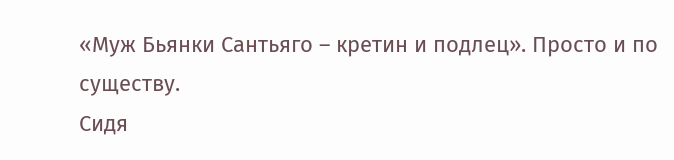«Муж Бьянки Сантьяго – кретин и подлец». Просто и по существу.
Сидя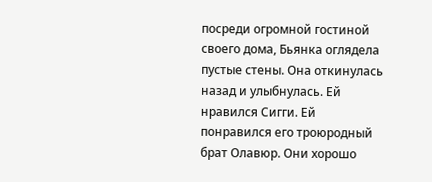посреди огромной гостиной своего дома, Бьянка оглядела пустые стены. Она откинулась назад и улыбнулась. Ей нравился Сигги. Ей понравился его троюродный брат Олавюр. Они хорошо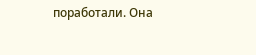поработали. Она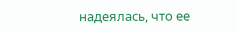надеялась, что ее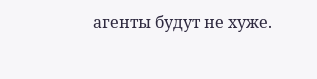агенты будут не хуже.